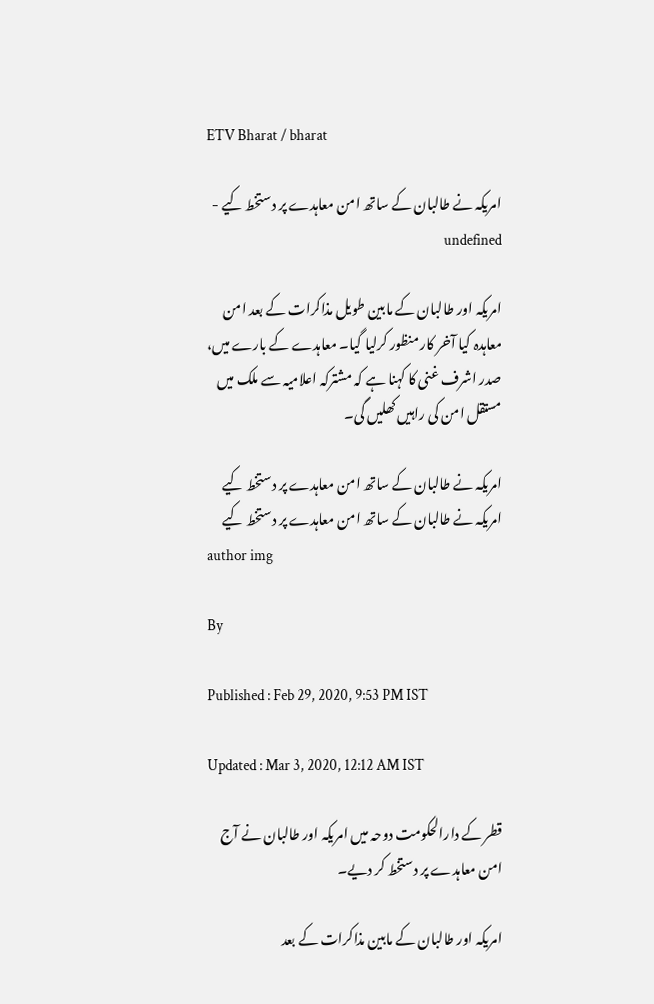ETV Bharat / bharat

امریکہ نے طالبان کے ساتھ امن معاہدے پر دستخط کیے - undefined

امریکہ اور طالبان کے مابین طویل مذاکرات کے بعد امن معاہدہ کیا آخر کار منظور کرلیا گیا۔ معاہدے کے بارے میں، صدر اشرف غنی کا کہنا ہے کہ مشترکہ اعلامیہ سے ملک میں مستقل امن کی راہیں کھلیں گی۔

امریکہ نے طالبان کے ساتھ امن معاہدے پر دستخط کیے
امریکہ نے طالبان کے ساتھ امن معاہدے پر دستخط کیے
author img

By

Published : Feb 29, 2020, 9:53 PM IST

Updated : Mar 3, 2020, 12:12 AM IST

قطر کے دارالحکومت دوحہ میں امریکہ اور طالبان نے آج امن معاہدے پر دستخط کر دیے۔

امریکہ اور طالبان کے مابین مذاکرات کے بعد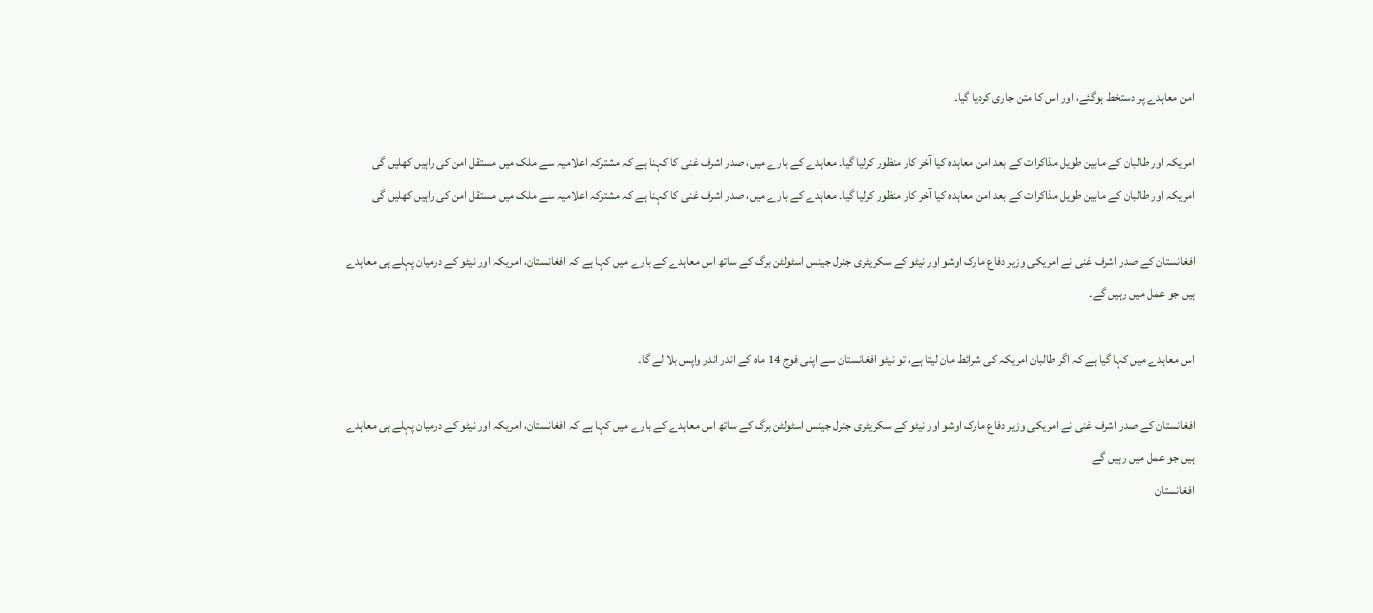امن معاہدے پر دستخط ہوگئے، اور اس کا متن جاری کردیا گیا۔

امریکہ اور طالبان کے مابین طویل مذاکرات کے بعد امن معاہدہ کیا آخر کار منظور کرلیا گیا۔ معاہدے کے بارے میں، صدر اشرف غنی کا کہنا ہے کہ مشترکہ اعلامیہ سے ملک میں مستقل امن کی راہیں کھلیں گی
امریکہ اور طالبان کے مابین طویل مذاکرات کے بعد امن معاہدہ کیا آخر کار منظور کرلیا گیا۔ معاہدے کے بارے میں، صدر اشرف غنی کا کہنا ہے کہ مشترکہ اعلامیہ سے ملک میں مستقل امن کی راہیں کھلیں گی

افغانستان کے صدر اشرف غنی نے امریکی وزیر دفاع مارک اوشو اور نیٹو کے سکریٹری جنرل جینس اسٹولٹن برگ کے ساتھ اس معاہدے کے بارے میں کہا ہے کہ افغانستان، امریکہ اور نیٹو کے درمیان پہلے ہی معاہدے ہیں جو عمل میں رہیں گے۔

اس معاہدے میں کہا گیا ہے کہ اگر طالبان امریکہ کی شرائط مان لیتا ہے، تو نیٹو افغانستان سے اپنی فوج 14 ماہ کے اندر اندر واپس بلا لے گا۔

افغانستان کے صدر اشرف غنی نے امریکی وزیر دفاع مارک اوشو اور نیٹو کے سکریٹری جنرل جینس اسٹولٹن برگ کے ساتھ اس معاہدے کے بارے میں کہا ہے کہ افغانستان، امریکہ اور نیٹو کے درمیان پہلے ہی معاہدے ہیں جو عمل میں رہیں گے
افغانستان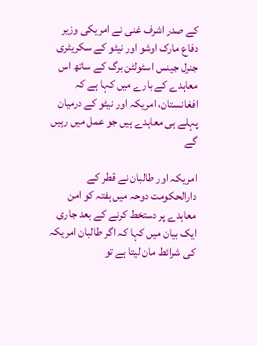کے صدر اشرف غنی نے امریکی وزیر دفاع مارک اوشو اور نیٹو کے سکریٹری جنرل جینس اسٹولٹن برگ کے ساتھ اس معاہدے کے بارے میں کہا ہے کہ افغانستان، امریکہ اور نیٹو کے درمیان پہلے ہی معاہدے ہیں جو عمل میں رہیں گے

امریکہ اور طالبان نے قطر کے دارالحکومت دوحہ میں ہفتہ کو امن معاہدے پر دستخط کرنے کے بعد جاری ایک بیان میں کہا کہ اگر طالبان امریکہ کی شرائط مان لیتا ہے تو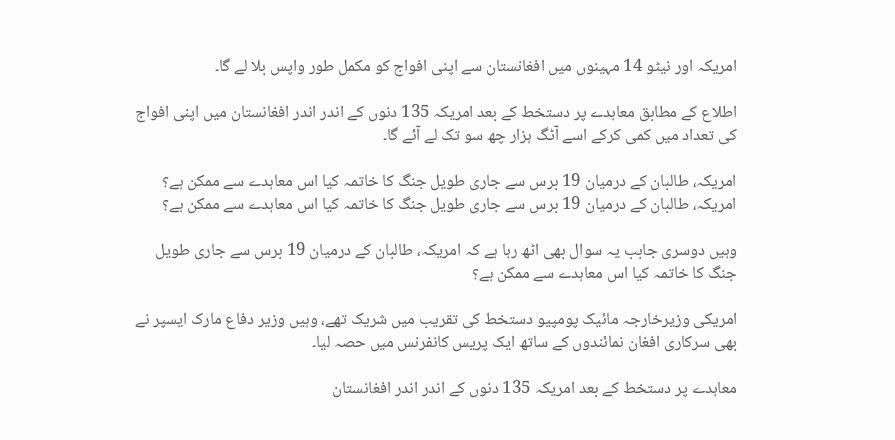امریکہ اور نیٹو 14 مہینوں میں افغانستان سے اپنی افواج کو مکمل طور واپس بلا لے گا۔

اطلاع کے مطابق معاہدے پر دستخط کے بعد امریکہ 135 دنوں کے اندر اندر افغانستان میں اپنی افواج کی تعداد میں کمی کرکے اسے آٹگ ہزار چھ سو تک لے آئے گا۔

امریکہ، طالبان کے درمیان 19 برس سے جاری طویل جنگ کا خاتمہ کیا اس معاہدے سے ممکن ہے؟
امریکہ، طالبان کے درمیان 19 برس سے جاری طویل جنگ کا خاتمہ کیا اس معاہدے سے ممکن ہے؟

وہیں دوسری جابب یہ سوال بھی اٹھ رہا ہے کہ امریکہ، طالبان کے درمیان 19 برس سے جاری طویل جنگ کا خاتمہ کیا اس معاہدے سے ممکن ہے؟

امريکی وزيرخارجہ مائیک پومپیو دستخط کی تقريب ميں شریک تھے، وہیں وزير دفاع مارک ايسپر نے بھی سرکاری افغان نمائندوں کے ساتھ ايک پريس کانفرنس ميں حصہ لیا۔

معاہدے پر دستخط کے بعد امریکہ 135 دنوں کے اندر اندر افغانستان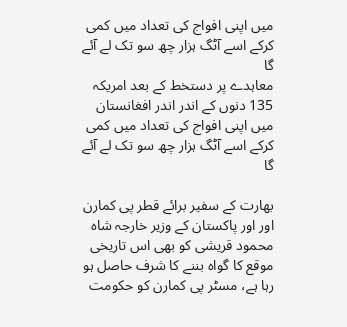میں اپنی افواج کی تعداد میں کمی کرکے اسے آٹگ ہزار چھ سو تک لے آئے گا
معاہدے پر دستخط کے بعد امریکہ 135 دنوں کے اندر اندر افغانستان میں اپنی افواج کی تعداد میں کمی کرکے اسے آٹگ ہزار چھ سو تک لے آئے گا

بھارت کے سفیر برائے قطر پی کمارن اور اور پاکستان کے وزیر خارجہ شاہ محمود قریشی کو بھی اس تاریخی موقع کا گواہ بننے کا شرف حاصل ہو رہا ہے، مسٹر پی کمارن کو حکومت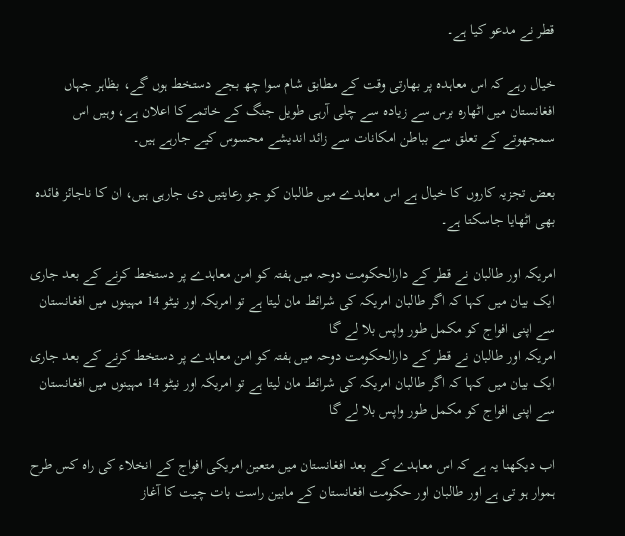قطر نے مدعو کیا ہے۔

خیال رہے کہ اس معاہدہ پر بھارتی وقت کے مطابق شام سوا چھ بجے دستخط ہوں گے، بظاہر جہاں افغانستان میں اٹھارہ برس سے زیادہ سے چلی آرہی طویل جنگ کے خاتمےکا اعلان ہے، وہیں اس سمجھوتے کے تعلق سے بباطن امکانات سے زائد اندیشے محسوس کیے جارہے ہیں۔

بعض تجزیہ کاروں کا خیال ہے اس معاہدے میں طالبان کو جو رعایتیں دی جارہی ہیں، ان کا ناجائز فائدہ بھی اٹھایا جاسکتا ہے۔

امریکہ اور طالبان نے قطر کے دارالحکومت دوحہ میں ہفتہ کو امن معاہدے پر دستخط کرنے کے بعد جاری ایک بیان میں کہا کہ اگر طالبان امریکہ کی شرائط مان لیتا ہے تو امریکہ اور نیٹو 14 مہینوں میں افغانستان سے اپنی افواج کو مکمل طور واپس بلا لے گا
امریکہ اور طالبان نے قطر کے دارالحکومت دوحہ میں ہفتہ کو امن معاہدے پر دستخط کرنے کے بعد جاری ایک بیان میں کہا کہ اگر طالبان امریکہ کی شرائط مان لیتا ہے تو امریکہ اور نیٹو 14 مہینوں میں افغانستان سے اپنی افواج کو مکمل طور واپس بلا لے گا

اب دیکھنا یہ ہے کہ اس معاہدے کے بعد افغانستان ميں متعین امريکی افواج کے انخلاء کی راہ کس طرح ہموار ہو تی ہے اور طالبان اور حکومت افغانستان کے مابين راست بات چیت کا آغاز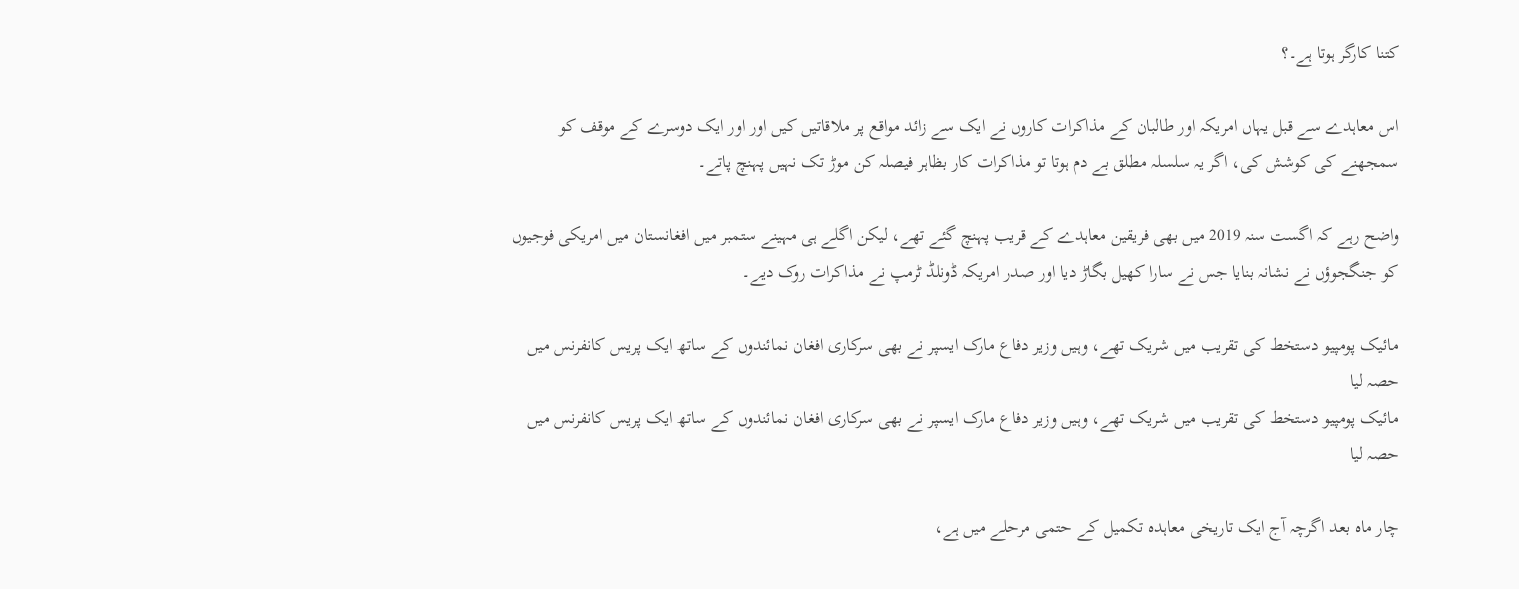کتنا کارگر ہوتا ہے۔؟

اس معاہدے سے قبل یہاں امریکہ اور طالبان کے مذاکرات کاروں نے ایک سے زائد مواقع پر ملاقاتیں کیں اور اور ایک دوسرے کے موقف کو سمجھنے کی کوشش کی، اگر یہ سلسلہ مطلق بے دم ہوتا تو مذاکرات کار بظاہر فیصلہ کن موڑ تک نہیں پہنچ پاتے۔

واضح رہے کہ اگست سنہ 2019 میں بھی فریقین معاہدے کے قریب پہنچ گئے تھے، لیکن اگلے ہی مہینے ستمبر میں افغانستان میں امریکی فوجیوں کو جنگجوؤں نے نشانہ بنایا جس نے سارا کھیل بگاڑ دیا اور صدر امریکہ ڈونلڈ ٹرمپ نے مذاکرات روک دیے۔

مائیک پومپیو دستخط کی تقريب ميں شریک تھے، وہیں وزير دفاع مارک ايسپر نے بھی سرکاری افغان نمائندوں کے ساتھ ايک پريس کانفرنس ميں حصہ لیا
مائیک پومپیو دستخط کی تقريب ميں شریک تھے، وہیں وزير دفاع مارک ايسپر نے بھی سرکاری افغان نمائندوں کے ساتھ ايک پريس کانفرنس ميں حصہ لیا

چار ماہ بعد اگرچہ آج ایک تاریخی معاہدہ تکمیل کے حتمی مرحلے میں ہے،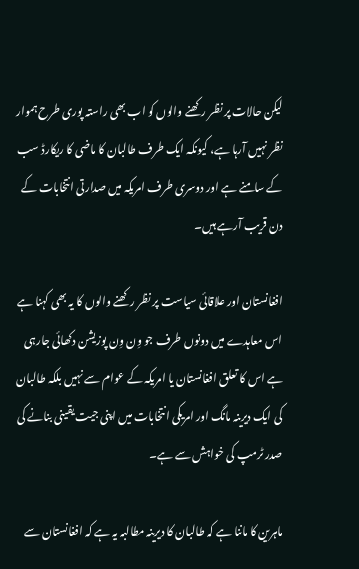لیکن حالات پر نظر رکھنے والوں کو اب بھی راستہ پوری طرح ہموار نظر نہیں آرہا ہے، کیونکہ ایک طرف طالبان کا ماضی کا ریکارڈ سب کے سامنے ہے اور دوسری طرف امریکہ میں صدارتی انتخابات کے دن قریب آرہے ہیں۔

افغانستان اور علاقائی سیاست پر نظر رکھنے والوں کا یہ بھی کہنا ہے اس معاہدے میں دونوں طرف جو وِن وِن پوزیشن دکھائی جارہی ہے اس کا تعلق افغانستان یا امریکہ کے عوام سے نہیں بلکہ طالبان کی ایک دیرینہ مانگ اور امریکی انتخابات میں اپنی جیت یقینی بنانے کی صدر ٹرمپ کی خواہش سے ہے۔

ماہرین کا ماننا ہے کہ طالبان کا دیرینہ مطالبہ یہ ہے کہ افغانستان سے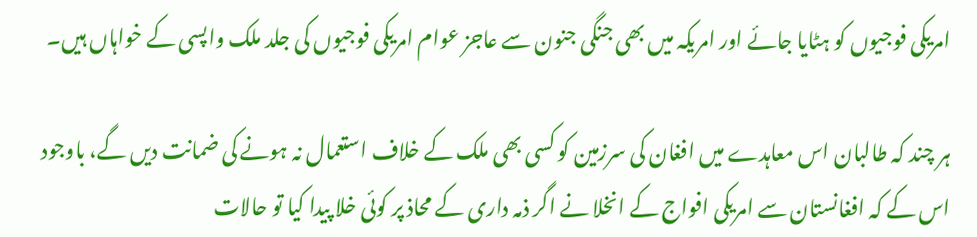امریکی فوجیوں کو ہٹایا جائے اور امریکہ میں بھی جنگی جنون سے عاجز عوام امریکی فوجیوں کی جلد ملک واپسی کے خواہاں ہیں۔

ہر چند کہ طالبان اس معاہدے میں افغان کی سرزمین کو کسی بھی ملک کے خلاف استعمال نہ ہونے کی ضمانت دیں گے، باوجود اس کے کہ افغانستان سے امریکی افواج کے انخلا نے اگر ذمہ داری کے محاذ پر کوئی خلا پیدا کیا تو حالات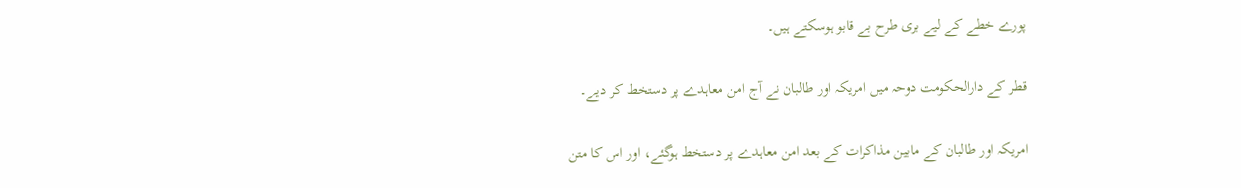پورے خطے کے لیے بری طرح بے قابو ہوسکتے ہیں۔

قطر کے دارالحکومت دوحہ میں امریکہ اور طالبان نے آج امن معاہدے پر دستخط کر دیے۔

امریکہ اور طالبان کے مابین مذاکرات کے بعد امن معاہدے پر دستخط ہوگئے، اور اس کا متن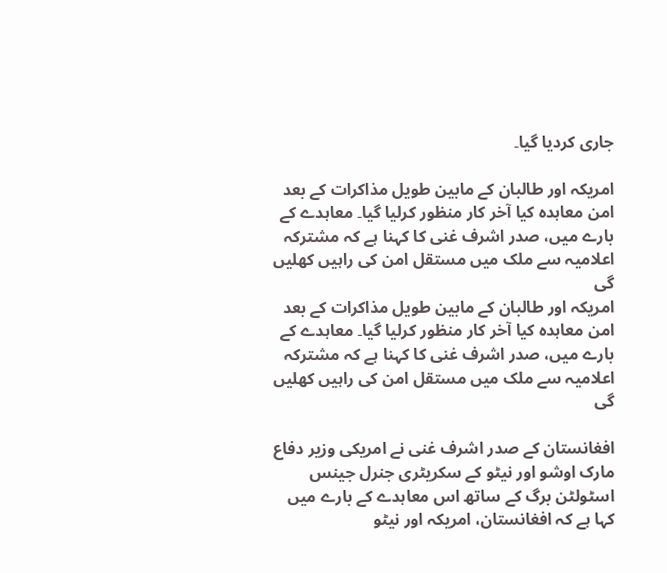جاری کردیا گیا۔

امریکہ اور طالبان کے مابین طویل مذاکرات کے بعد امن معاہدہ کیا آخر کار منظور کرلیا گیا۔ معاہدے کے بارے میں، صدر اشرف غنی کا کہنا ہے کہ مشترکہ اعلامیہ سے ملک میں مستقل امن کی راہیں کھلیں گی
امریکہ اور طالبان کے مابین طویل مذاکرات کے بعد امن معاہدہ کیا آخر کار منظور کرلیا گیا۔ معاہدے کے بارے میں، صدر اشرف غنی کا کہنا ہے کہ مشترکہ اعلامیہ سے ملک میں مستقل امن کی راہیں کھلیں گی

افغانستان کے صدر اشرف غنی نے امریکی وزیر دفاع مارک اوشو اور نیٹو کے سکریٹری جنرل جینس اسٹولٹن برگ کے ساتھ اس معاہدے کے بارے میں کہا ہے کہ افغانستان، امریکہ اور نیٹو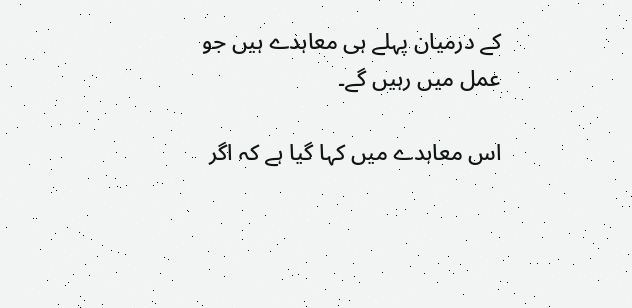کے درمیان پہلے ہی معاہدے ہیں جو عمل میں رہیں گے۔

اس معاہدے میں کہا گیا ہے کہ اگر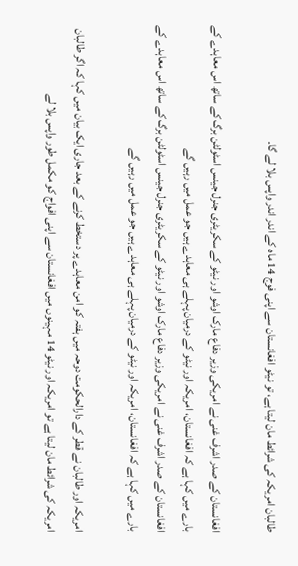طالبان امریکہ کی شرائط مان لیتا ہے، تو نیٹو افغانستان سے اپنی فوج 14 ماہ کے اندر اندر واپس بلا لے گا۔

افغانستان کے صدر اشرف غنی نے امریکی وزیر دفاع مارک اوشو اور نیٹو کے سکریٹری جنرل جینس اسٹولٹن برگ کے ساتھ اس معاہدے کے بارے میں کہا ہے کہ افغانستان، امریکہ اور نیٹو کے درمیان پہلے ہی معاہدے ہیں جو عمل میں رہیں گے
افغانستان کے صدر اشرف غنی نے امریکی وزیر دفاع مارک اوشو اور نیٹو کے سکریٹری جنرل جینس اسٹولٹن برگ کے ساتھ اس معاہدے کے بارے میں کہا ہے کہ افغانستان، امریکہ اور نیٹو کے درمیان پہلے ہی معاہدے ہیں جو عمل میں رہیں گے

امریکہ اور طالبان نے قطر کے دارالحکومت دوحہ میں ہفتہ کو امن معاہدے پر دستخط کرنے کے بعد جاری ایک بیان میں کہا کہ اگر طالبان امریکہ کی شرائط مان لیتا ہے تو امریکہ اور نیٹو 14 مہینوں میں افغانستان سے اپنی افواج کو مکمل طور واپس بلا لے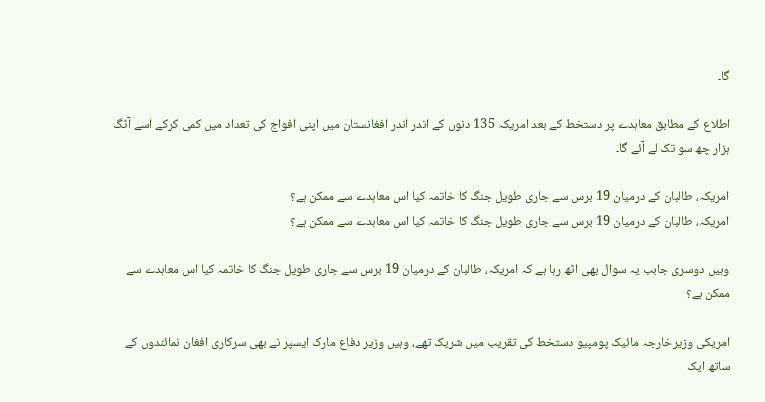گا۔

اطلاع کے مطابق معاہدے پر دستخط کے بعد امریکہ 135 دنوں کے اندر اندر افغانستان میں اپنی افواج کی تعداد میں کمی کرکے اسے آٹگ ہزار چھ سو تک لے آئے گا۔

امریکہ، طالبان کے درمیان 19 برس سے جاری طویل جنگ کا خاتمہ کیا اس معاہدے سے ممکن ہے؟
امریکہ، طالبان کے درمیان 19 برس سے جاری طویل جنگ کا خاتمہ کیا اس معاہدے سے ممکن ہے؟

وہیں دوسری جابب یہ سوال بھی اٹھ رہا ہے کہ امریکہ، طالبان کے درمیان 19 برس سے جاری طویل جنگ کا خاتمہ کیا اس معاہدے سے ممکن ہے؟

امريکی وزيرخارجہ مائیک پومپیو دستخط کی تقريب ميں شریک تھے، وہیں وزير دفاع مارک ايسپر نے بھی سرکاری افغان نمائندوں کے ساتھ ايک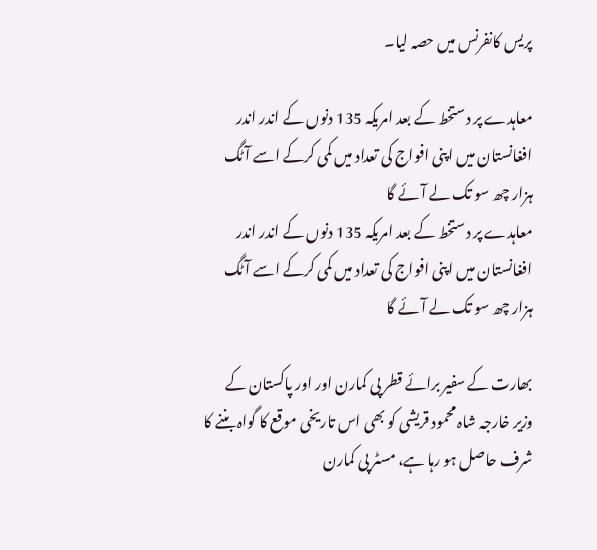پريس کانفرنس ميں حصہ لیا۔

معاہدے پر دستخط کے بعد امریکہ 135 دنوں کے اندر اندر افغانستان میں اپنی افواج کی تعداد میں کمی کرکے اسے آٹگ ہزار چھ سو تک لے آئے گا
معاہدے پر دستخط کے بعد امریکہ 135 دنوں کے اندر اندر افغانستان میں اپنی افواج کی تعداد میں کمی کرکے اسے آٹگ ہزار چھ سو تک لے آئے گا

بھارت کے سفیر برائے قطر پی کمارن اور اور پاکستان کے وزیر خارجہ شاہ محمود قریشی کو بھی اس تاریخی موقع کا گواہ بننے کا شرف حاصل ہو رہا ہے، مسٹر پی کمارن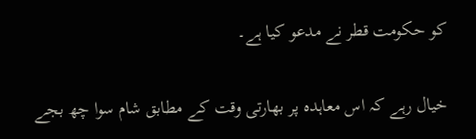کو حکومت قطر نے مدعو کیا ہے۔

خیال رہے کہ اس معاہدہ پر بھارتی وقت کے مطابق شام سوا چھ بجے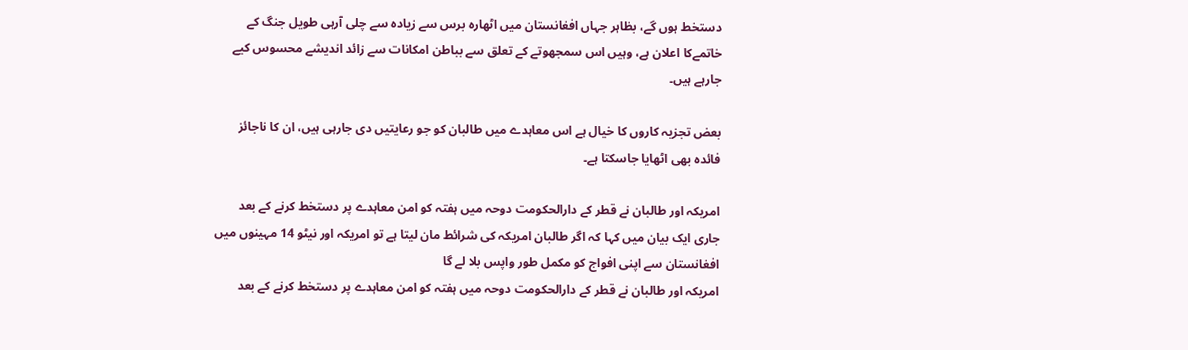دستخط ہوں گے، بظاہر جہاں افغانستان میں اٹھارہ برس سے زیادہ سے چلی آرہی طویل جنگ کے خاتمےکا اعلان ہے، وہیں اس سمجھوتے کے تعلق سے بباطن امکانات سے زائد اندیشے محسوس کیے جارہے ہیں۔

بعض تجزیہ کاروں کا خیال ہے اس معاہدے میں طالبان کو جو رعایتیں دی جارہی ہیں، ان کا ناجائز فائدہ بھی اٹھایا جاسکتا ہے۔

امریکہ اور طالبان نے قطر کے دارالحکومت دوحہ میں ہفتہ کو امن معاہدے پر دستخط کرنے کے بعد جاری ایک بیان میں کہا کہ اگر طالبان امریکہ کی شرائط مان لیتا ہے تو امریکہ اور نیٹو 14 مہینوں میں افغانستان سے اپنی افواج کو مکمل طور واپس بلا لے گا
امریکہ اور طالبان نے قطر کے دارالحکومت دوحہ میں ہفتہ کو امن معاہدے پر دستخط کرنے کے بعد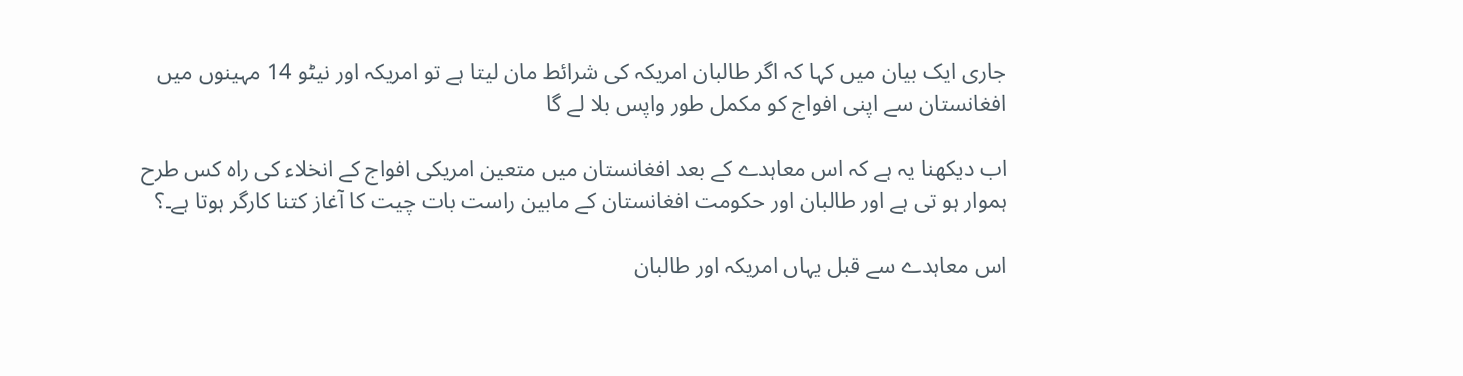جاری ایک بیان میں کہا کہ اگر طالبان امریکہ کی شرائط مان لیتا ہے تو امریکہ اور نیٹو 14 مہینوں میں افغانستان سے اپنی افواج کو مکمل طور واپس بلا لے گا

اب دیکھنا یہ ہے کہ اس معاہدے کے بعد افغانستان ميں متعین امريکی افواج کے انخلاء کی راہ کس طرح ہموار ہو تی ہے اور طالبان اور حکومت افغانستان کے مابين راست بات چیت کا آغاز کتنا کارگر ہوتا ہے۔؟

اس معاہدے سے قبل یہاں امریکہ اور طالبان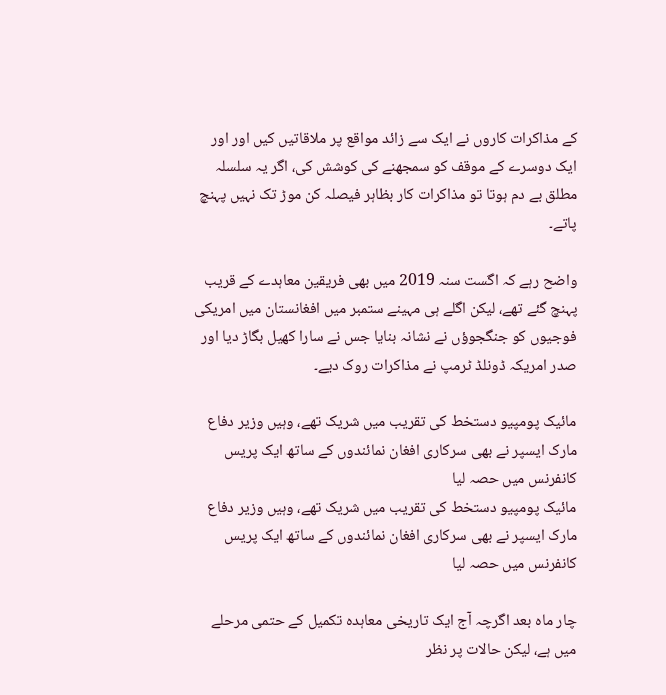کے مذاکرات کاروں نے ایک سے زائد مواقع پر ملاقاتیں کیں اور اور ایک دوسرے کے موقف کو سمجھنے کی کوشش کی، اگر یہ سلسلہ مطلق بے دم ہوتا تو مذاکرات کار بظاہر فیصلہ کن موڑ تک نہیں پہنچ پاتے۔

واضح رہے کہ اگست سنہ 2019 میں بھی فریقین معاہدے کے قریب پہنچ گئے تھے، لیکن اگلے ہی مہینے ستمبر میں افغانستان میں امریکی فوجیوں کو جنگجوؤں نے نشانہ بنایا جس نے سارا کھیل بگاڑ دیا اور صدر امریکہ ڈونلڈ ٹرمپ نے مذاکرات روک دیے۔

مائیک پومپیو دستخط کی تقريب ميں شریک تھے، وہیں وزير دفاع مارک ايسپر نے بھی سرکاری افغان نمائندوں کے ساتھ ايک پريس کانفرنس ميں حصہ لیا
مائیک پومپیو دستخط کی تقريب ميں شریک تھے، وہیں وزير دفاع مارک ايسپر نے بھی سرکاری افغان نمائندوں کے ساتھ ايک پريس کانفرنس ميں حصہ لیا

چار ماہ بعد اگرچہ آج ایک تاریخی معاہدہ تکمیل کے حتمی مرحلے میں ہے، لیکن حالات پر نظر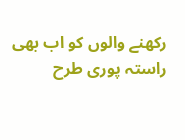رکھنے والوں کو اب بھی راستہ پوری طرح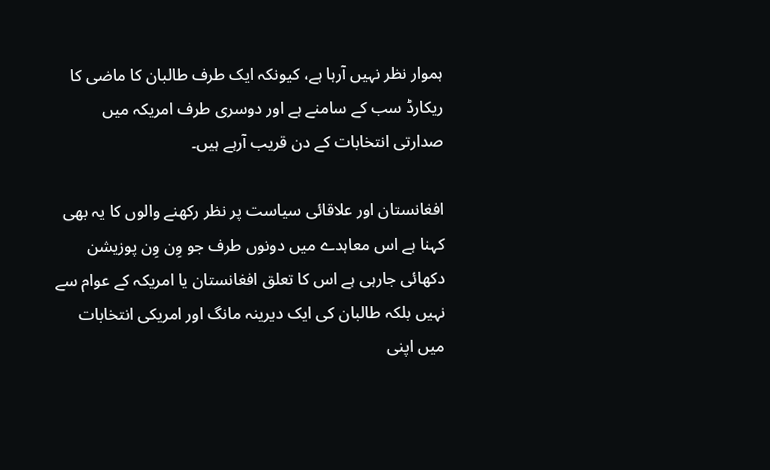ہموار نظر نہیں آرہا ہے، کیونکہ ایک طرف طالبان کا ماضی کا ریکارڈ سب کے سامنے ہے اور دوسری طرف امریکہ میں صدارتی انتخابات کے دن قریب آرہے ہیں۔

افغانستان اور علاقائی سیاست پر نظر رکھنے والوں کا یہ بھی کہنا ہے اس معاہدے میں دونوں طرف جو وِن وِن پوزیشن دکھائی جارہی ہے اس کا تعلق افغانستان یا امریکہ کے عوام سے نہیں بلکہ طالبان کی ایک دیرینہ مانگ اور امریکی انتخابات میں اپنی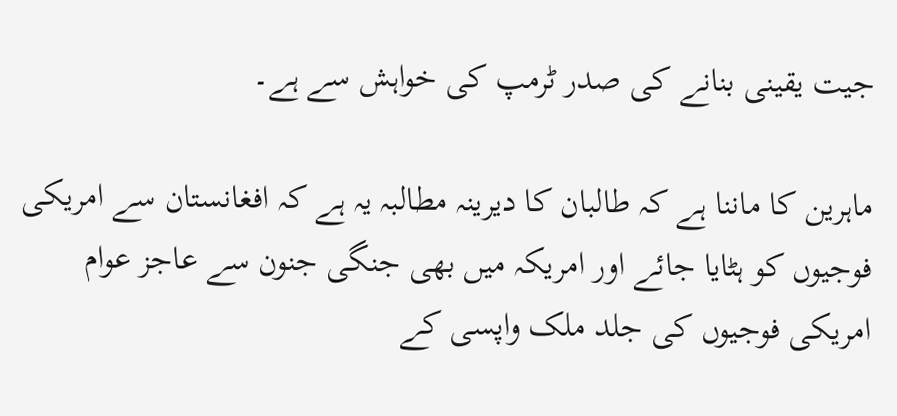جیت یقینی بنانے کی صدر ٹرمپ کی خواہش سے ہے۔

ماہرین کا ماننا ہے کہ طالبان کا دیرینہ مطالبہ یہ ہے کہ افغانستان سے امریکی فوجیوں کو ہٹایا جائے اور امریکہ میں بھی جنگی جنون سے عاجز عوام امریکی فوجیوں کی جلد ملک واپسی کے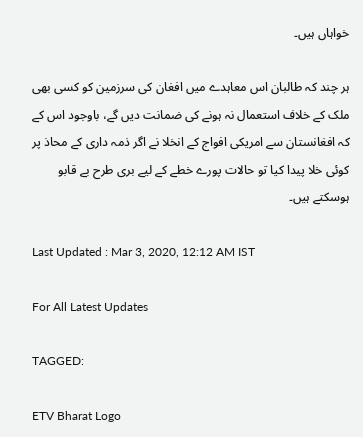خواہاں ہیں۔

ہر چند کہ طالبان اس معاہدے میں افغان کی سرزمین کو کسی بھی ملک کے خلاف استعمال نہ ہونے کی ضمانت دیں گے، باوجود اس کے کہ افغانستان سے امریکی افواج کے انخلا نے اگر ذمہ داری کے محاذ پر کوئی خلا پیدا کیا تو حالات پورے خطے کے لیے بری طرح بے قابو ہوسکتے ہیں۔

Last Updated : Mar 3, 2020, 12:12 AM IST

For All Latest Updates

TAGGED:

ETV Bharat Logo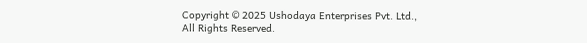Copyright © 2025 Ushodaya Enterprises Pvt. Ltd., All Rights Reserved.